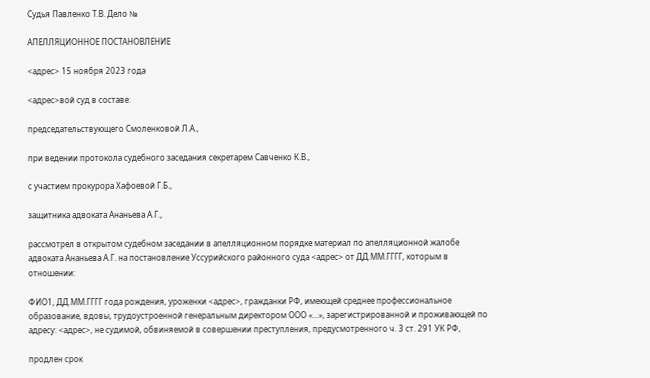Судья Павленко Т.В. Дело №

АПЕЛЛЯЦИОННОЕ ПОСТАНОВЛЕНИЕ

<адрес> 15 ноября 2023 года

<адрес>вой суд в составе:

председательствующего Смоленковой Л.А.,

при ведении протокола судебного заседания секретарем Савченко К.В.,

с участием прокурора Хафоевой Г.Б.,

защитника адвоката Ананьева А.Г.,

рассмотрел в открытом судебном заседании в апелляционном порядке материал по апелляционной жалобе адвоката Ананьева А.Г. на постановление Уссурийского районного суда <адрес> от ДД.ММ.ГГГГ, которым в отношении:

ФИО1, ДД.ММ.ГГГГ года рождения, уроженки <адрес>, гражданки РФ, имеющей среднее профессиональное образование, вдовы, трудоустроенной генеральным директором ООО «...», зарегистрированной и проживающей по адресу: <адрес>, не судимой, обвиняемой в совершении преступления, предусмотренного ч. 3 ст. 291 УК РФ,

продлен срок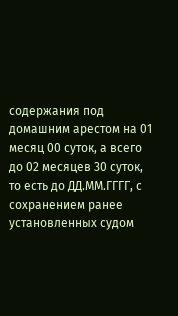содержания под домашним арестом на 01 месяц 00 суток, а всего до 02 месяцев 30 суток, то есть до ДД.ММ.ГГГГ, с сохранением ранее установленных судом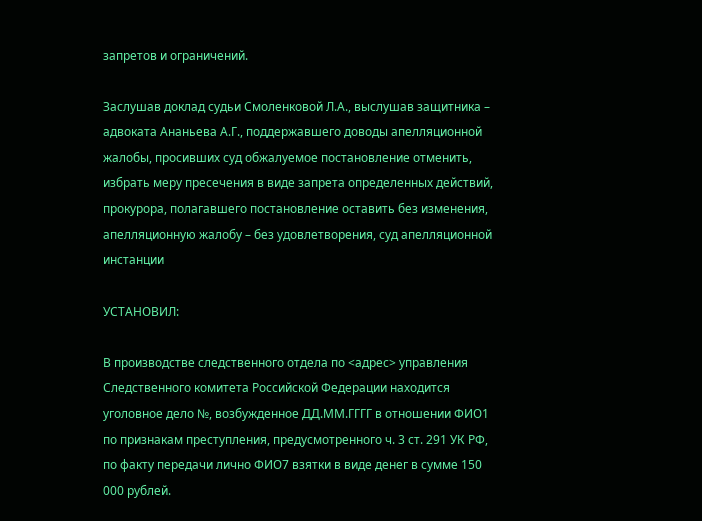запретов и ограничений.

Заслушав доклад судьи Смоленковой Л.А., выслушав защитника – адвоката Ананьева А.Г., поддержавшего доводы апелляционной жалобы, просивших суд обжалуемое постановление отменить, избрать меру пресечения в виде запрета определенных действий, прокурора, полагавшего постановление оставить без изменения, апелляционную жалобу – без удовлетворения, суд апелляционной инстанции

УСТАНОВИЛ:

В производстве следственного отдела по <адрес> управления Следственного комитета Российской Федерации находится уголовное дело №, возбужденное ДД.ММ.ГГГГ в отношении ФИО1 по признакам преступления, предусмотренного ч. 3 ст. 291 УК РФ, по факту передачи лично ФИО7 взятки в виде денег в сумме 150 000 рублей.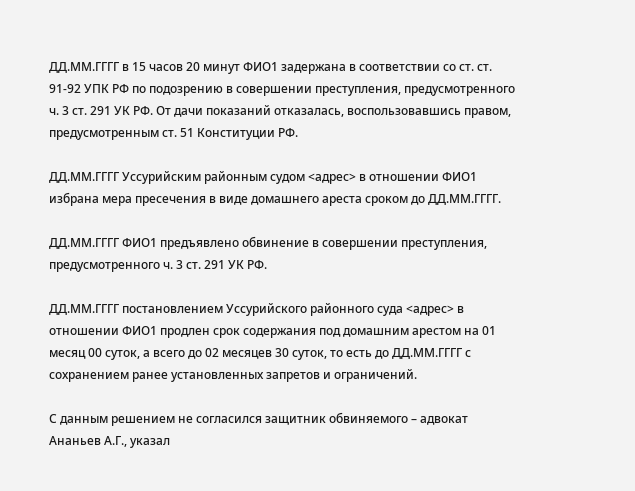ДД.ММ.ГГГГ в 15 часов 20 минут ФИО1 задержана в соответствии со ст. ст. 91-92 УПК РФ по подозрению в совершении преступления, предусмотренного ч. 3 ст. 291 УК РФ. От дачи показаний отказалась, воспользовавшись правом, предусмотренным ст. 51 Конституции РФ.

ДД.ММ.ГГГГ Уссурийским районным судом <адрес> в отношении ФИО1 избрана мера пресечения в виде домашнего ареста сроком до ДД.ММ.ГГГГ.

ДД.ММ.ГГГГ ФИО1 предъявлено обвинение в совершении преступления, предусмотренного ч. 3 ст. 291 УК РФ.

ДД.ММ.ГГГГ постановлением Уссурийского районного суда <адрес> в отношении ФИО1 продлен срок содержания под домашним арестом на 01 месяц 00 суток, а всего до 02 месяцев 30 суток, то есть до ДД.ММ.ГГГГ с сохранением ранее установленных запретов и ограничений.

С данным решением не согласился защитник обвиняемого – адвокат Ананьев А.Г., указал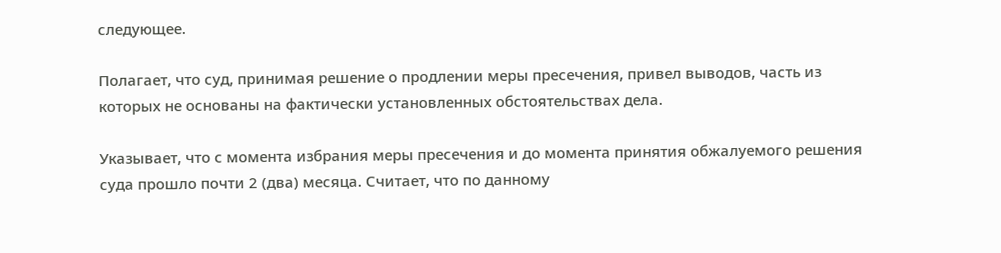следующее.

Полагает, что суд, принимая решение о продлении меры пресечения, привел выводов, часть из которых не основаны на фактически установленных обстоятельствах дела.

Указывает, что с момента избрания меры пресечения и до момента принятия обжалуемого решения суда прошло почти 2 (два) месяца. Считает, что по данному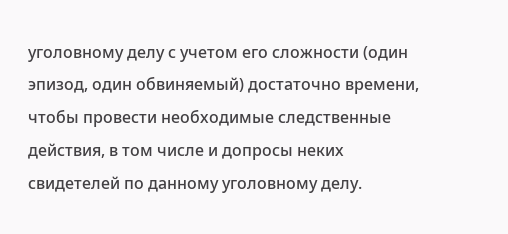уголовному делу с учетом его сложности (один эпизод, один обвиняемый) достаточно времени, чтобы провести необходимые следственные действия, в том числе и допросы неких свидетелей по данному уголовному делу.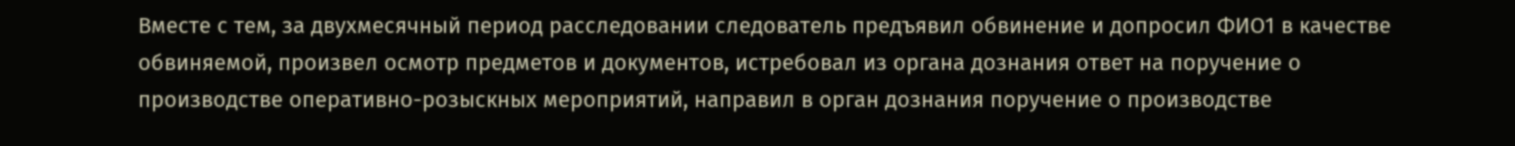Вместе с тем, за двухмесячный период расследовании следователь предъявил обвинение и допросил ФИО1 в качестве обвиняемой, произвел осмотр предметов и документов, истребовал из органа дознания ответ на поручение о производстве оперативно-розыскных мероприятий, направил в орган дознания поручение о производстве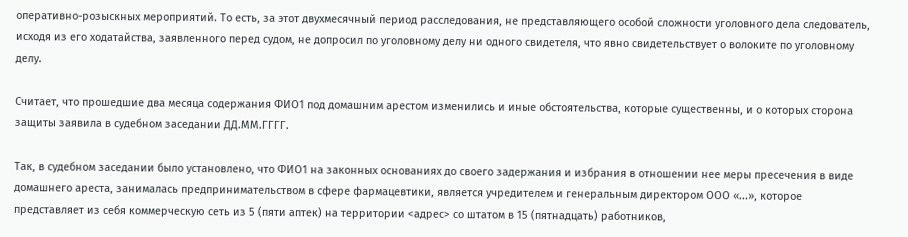оперативно-розыскных мероприятий. То есть, за этот двухмесячный период расследования, не представляющего особой сложности уголовного дела следователь, исходя из его ходатайства, заявленного перед судом, не допросил по уголовному делу ни одного свидетеля, что явно свидетельствует о волоките по уголовному делу.

Считает, что прошедшие два месяца содержания ФИО1 под домашним арестом изменились и иные обстоятельства, которые существенны, и о которых сторона защиты заявила в судебном заседании ДД.ММ.ГГГГ.

Так, в судебном заседании было установлено, что ФИО1 на законных основаниях до своего задержания и избрания в отношении нее меры пресечения в виде домашнего ареста, занималась предпринимательством в сфере фармацевтики, является учредителем и генеральным директором ООО «...», которое представляет из себя коммерческую сеть из 5 (пяти аптек) на территории <адрес> со штатом в 15 (пятнадцать) работников,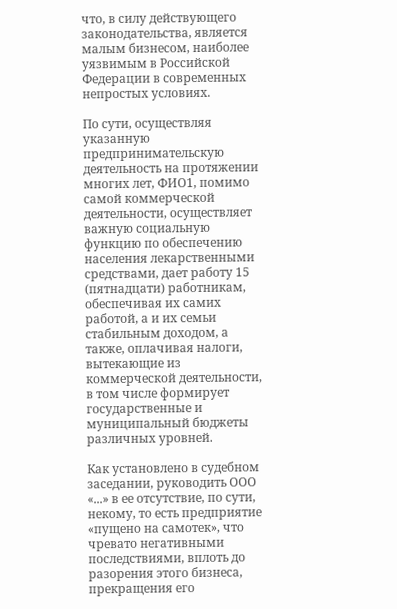что, в силу действующего законодательства, является малым бизнесом, наиболее уязвимым в Российской Федерации в современных непростых условиях.

По сути, осуществляя указанную предпринимательскую деятельность на протяжении многих лет, ФИО1, помимо самой коммерческой деятельности, осуществляет важную социальную функцию по обеспечению населения лекарственными средствами, дает работу 15 (пятнадцати) работникам, обеспечивая их самих работой, а и их семьи стабильным доходом, а также, оплачивая налоги, вытекающие из коммерческой деятельности, в том числе формирует государственные и муниципальный бюджеты различных уровней.

Как установлено в судебном заседании, руководить ООО «...» в ее отсутствие, по сути, некому, то есть предприятие «пущено на самотек», что чревато негативными последствиями, вплоть до разорения этого бизнеса, прекращения его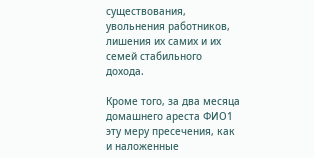существования, увольнения работников, лишения их самих и их семей стабильного дохода.

Кроме того, за два месяца домашнего ареста ФИО1 эту меру пресечения, как и наложенные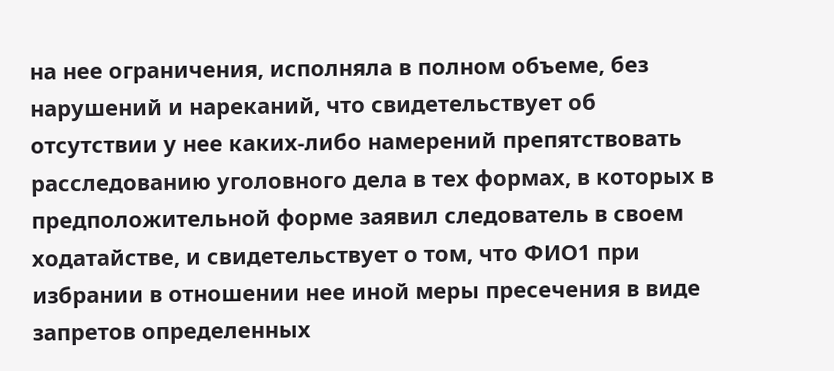на нее ограничения, исполняла в полном объеме, без нарушений и нареканий, что свидетельствует об отсутствии у нее каких-либо намерений препятствовать расследованию уголовного дела в тех формах, в которых в предположительной форме заявил следователь в своем ходатайстве, и свидетельствует о том, что ФИО1 при избрании в отношении нее иной меры пресечения в виде запретов определенных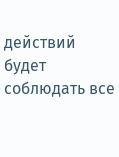действий будет соблюдать все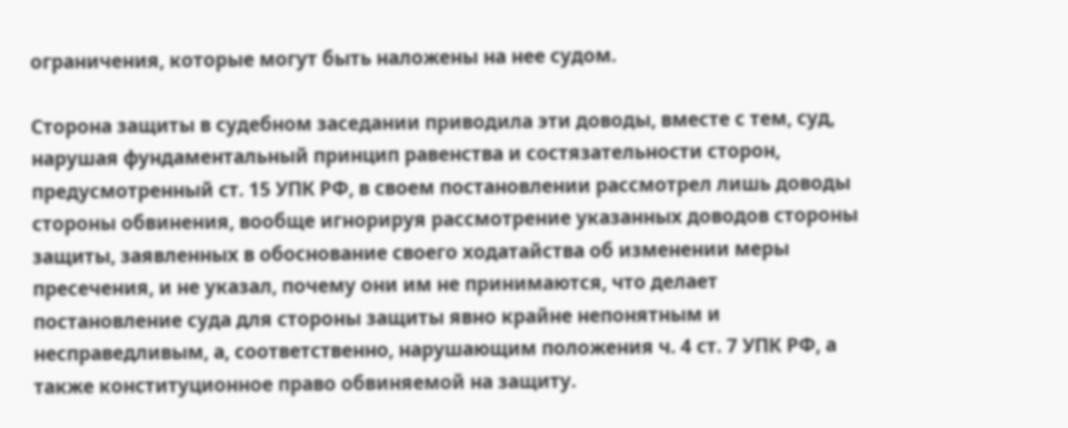ограничения, которые могут быть наложены на нее судом.

Сторона защиты в судебном заседании приводила эти доводы, вместе с тем, суд, нарушая фундаментальный принцип равенства и состязательности сторон, предусмотренный ст. 15 УПК РФ, в своем постановлении рассмотрел лишь доводы стороны обвинения, вообще игнорируя рассмотрение указанных доводов стороны защиты, заявленных в обоснование своего ходатайства об изменении меры пресечения, и не указал, почему они им не принимаются, что делает постановление суда для стороны защиты явно крайне непонятным и несправедливым, а, соответственно, нарушающим положения ч. 4 ст. 7 УПК РФ, а также конституционное право обвиняемой на защиту.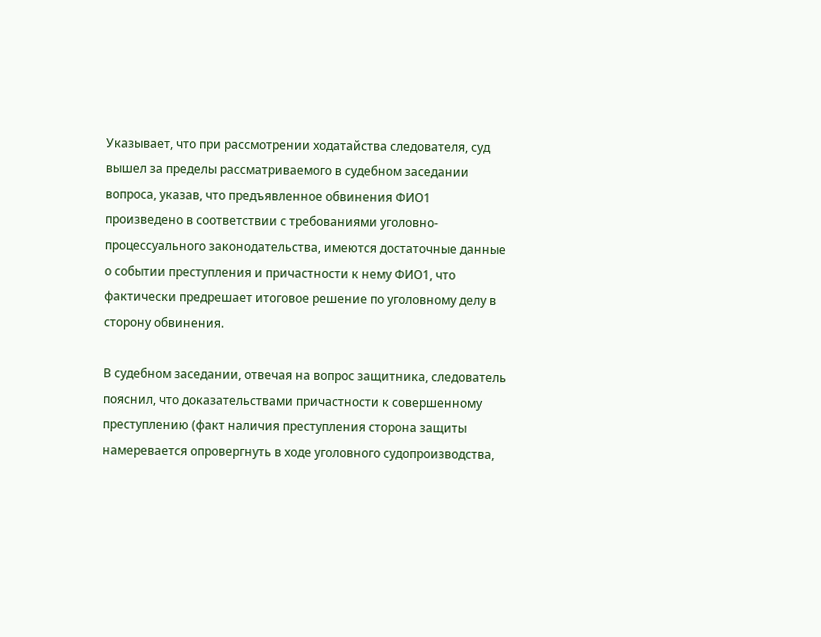Указывает, что при рассмотрении ходатайства следователя, суд вышел за пределы рассматриваемого в судебном заседании вопроса, указав, что предъявленное обвинения ФИО1 произведено в соответствии с требованиями уголовно-процессуального законодательства, имеются достаточные данные о событии преступления и причастности к нему ФИО1, что фактически предрешает итоговое решение по уголовному делу в сторону обвинения.

В судебном заседании, отвечая на вопрос защитника, следователь пояснил, что доказательствами причастности к совершенному преступлению (факт наличия преступления сторона защиты намеревается опровергнуть в ходе уголовного судопроизводства,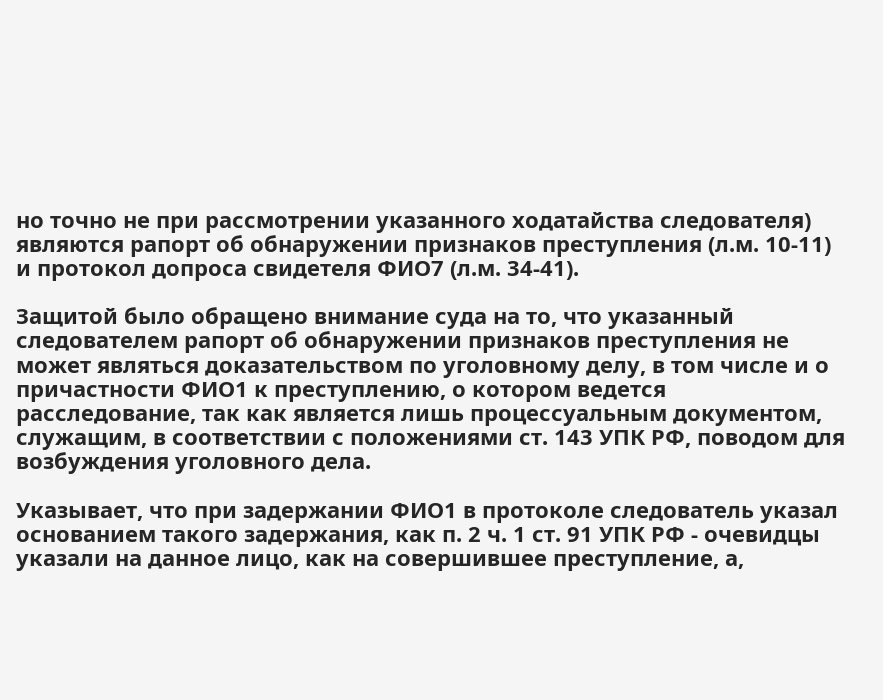но точно не при рассмотрении указанного ходатайства следователя) являются рапорт об обнаружении признаков преступления (л.м. 10-11) и протокол допроса свидетеля ФИО7 (л.м. 34-41).

Защитой было обращено внимание суда на то, что указанный следователем рапорт об обнаружении признаков преступления не может являться доказательством по уголовному делу, в том числе и о причастности ФИО1 к преступлению, о котором ведется расследование, так как является лишь процессуальным документом, служащим, в соответствии с положениями ст. 143 УПК РФ, поводом для возбуждения уголовного дела.

Указывает, что при задержании ФИО1 в протоколе следователь указал основанием такого задержания, как п. 2 ч. 1 ст. 91 УПК РФ - очевидцы указали на данное лицо, как на совершившее преступление, а,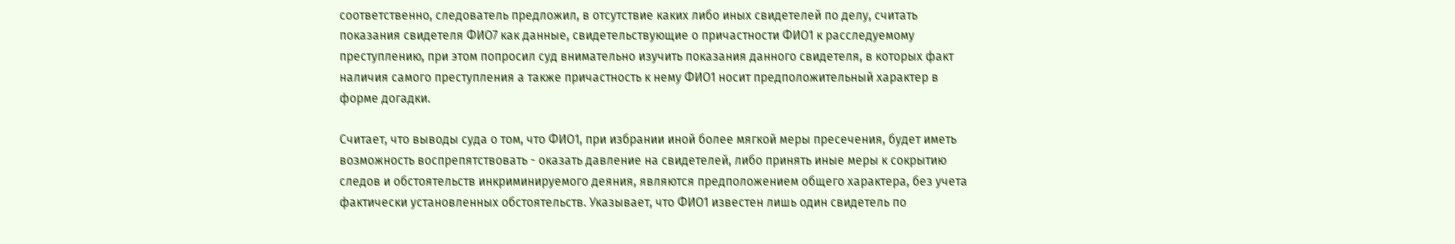соответственно, следователь предложил, в отсутствие каких либо иных свидетелей по делу, считать показания свидетеля ФИО7 как данные, свидетельствующие о причастности ФИО1 к расследуемому преступлению, при этом попросил суд внимательно изучить показания данного свидетеля, в которых факт наличия самого преступления а также причастность к нему ФИО1 носит предположительный характер в форме догадки.

Считает, что выводы суда о том, что ФИО1, при избрании иной более мягкой меры пресечения, будет иметь возможность воспрепятствовать - оказать давление на свидетелей, либо принять иные меры к сокрытию следов и обстоятельств инкриминируемого деяния, являются предположением общего характера, без учета фактически установленных обстоятельств. Указывает, что ФИО1 известен лишь один свидетель по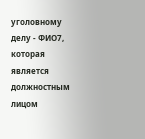уголовному делу - ФИО7, которая является должностным лицом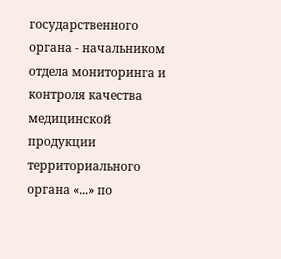государственного органа - начальником отдела мониторинга и контроля качества медицинской продукции территориального органа «...» по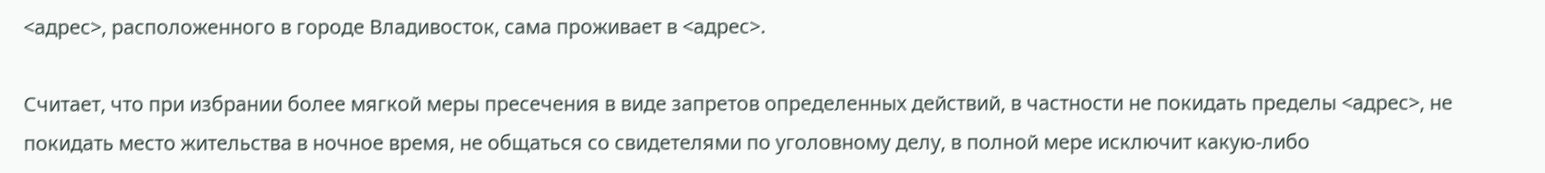<адрес>, расположенного в городе Владивосток, сама проживает в <адрес>.

Считает, что при избрании более мягкой меры пресечения в виде запретов определенных действий, в частности не покидать пределы <адрес>, не покидать место жительства в ночное время, не общаться со свидетелями по уголовному делу, в полной мере исключит какую-либо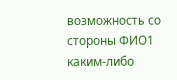возможность со стороны ФИО1 каким-либо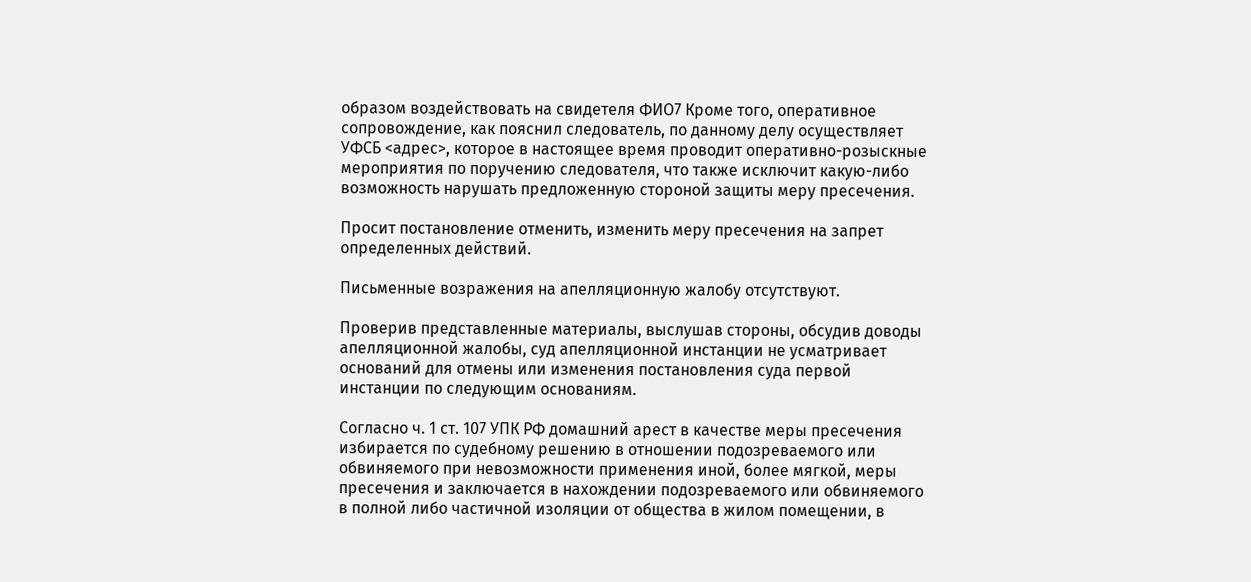образом воздействовать на свидетеля ФИО7 Кроме того, оперативное сопровождение, как пояснил следователь, по данному делу осуществляет УФСБ <адрес>, которое в настоящее время проводит оперативно-розыскные мероприятия по поручению следователя, что также исключит какую-либо возможность нарушать предложенную стороной защиты меру пресечения.

Просит постановление отменить, изменить меру пресечения на запрет определенных действий.

Письменные возражения на апелляционную жалобу отсутствуют.

Проверив представленные материалы, выслушав стороны, обсудив доводы апелляционной жалобы, суд апелляционной инстанции не усматривает оснований для отмены или изменения постановления суда первой инстанции по следующим основаниям.

Согласно ч. 1 ст. 107 УПК РФ домашний арест в качестве меры пресечения избирается по судебному решению в отношении подозреваемого или обвиняемого при невозможности применения иной, более мягкой, меры пресечения и заключается в нахождении подозреваемого или обвиняемого в полной либо частичной изоляции от общества в жилом помещении, в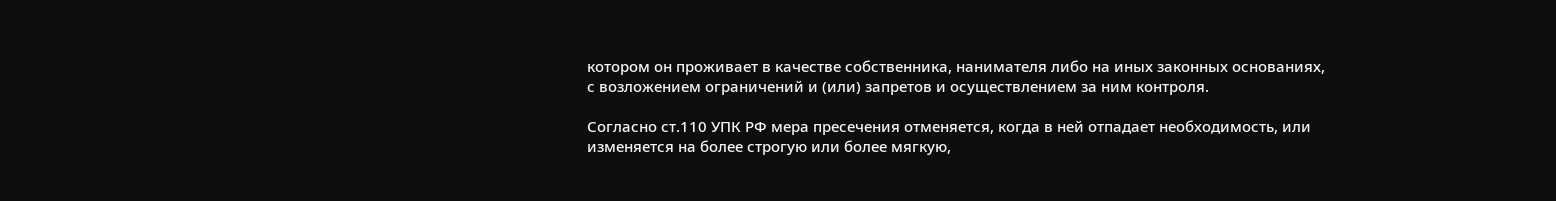котором он проживает в качестве собственника, нанимателя либо на иных законных основаниях, с возложением ограничений и (или) запретов и осуществлением за ним контроля.

Согласно ст.110 УПК РФ мера пресечения отменяется, когда в ней отпадает необходимость, или изменяется на более строгую или более мягкую,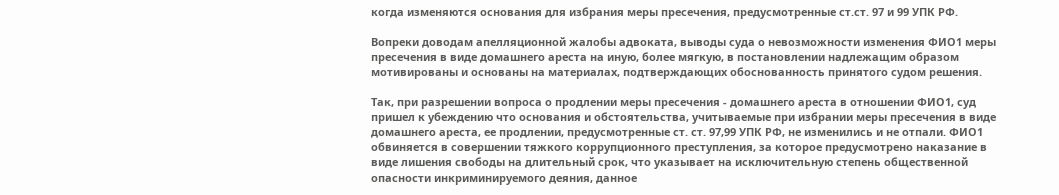когда изменяются основания для избрания меры пресечения, предусмотренные ст.ст. 97 и 99 УПК РФ.

Вопреки доводам апелляционной жалобы адвоката, выводы суда о невозможности изменения ФИО1 меры пресечения в виде домашнего ареста на иную, более мягкую, в постановлении надлежащим образом мотивированы и основаны на материалах, подтверждающих обоснованность принятого судом решения.

Так, при разрешении вопроса о продлении меры пресечения - домашнего ареста в отношении ФИО1, суд пришел к убеждению что основания и обстоятельства, учитываемые при избрании меры пресечения в виде домашнего ареста, ее продлении, предусмотренные ст. ст. 97,99 УПК РФ, не изменились и не отпали. ФИО1 обвиняется в совершении тяжкого коррупционного преступления, за которое предусмотрено наказание в виде лишения свободы на длительный срок, что указывает на исключительную степень общественной опасности инкриминируемого деяния, данное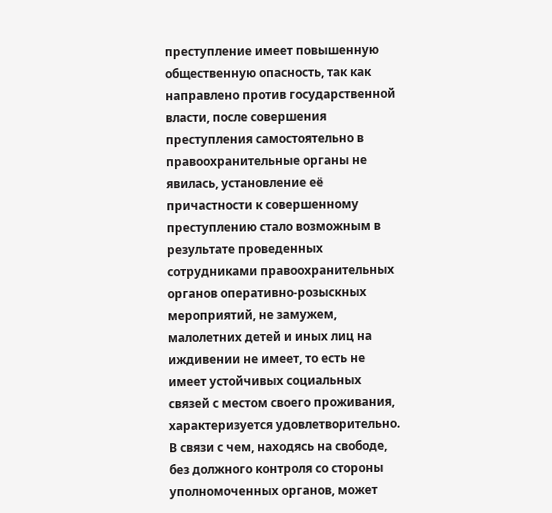преступление имеет повышенную общественную опасность, так как направлено против государственной власти, после совершения преступления самостоятельно в правоохранительные органы не явилась, установление её причастности к совершенному преступлению стало возможным в результате проведенных сотрудниками правоохранительных органов оперативно-розыскных мероприятий, не замужем, малолетних детей и иных лиц на иждивении не имеет, то есть не имеет устойчивых социальных связей с местом своего проживания, характеризуется удовлетворительно. В связи с чем, находясь на свободе, без должного контроля со стороны уполномоченных органов, может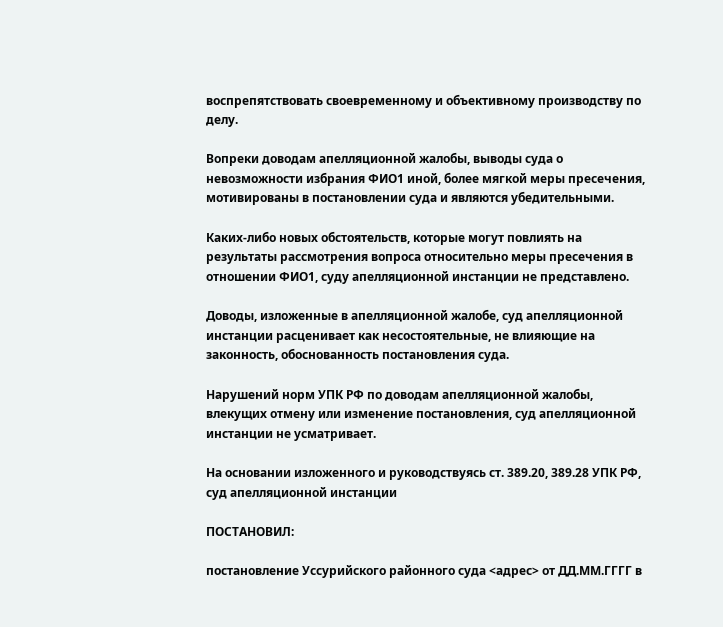воспрепятствовать своевременному и объективному производству по делу.

Вопреки доводам апелляционной жалобы, выводы суда о невозможности избрания ФИО1 иной, более мягкой меры пресечения, мотивированы в постановлении суда и являются убедительными.

Каких-либо новых обстоятельств, которые могут повлиять на результаты рассмотрения вопроса относительно меры пресечения в отношении ФИО1, суду апелляционной инстанции не представлено.

Доводы, изложенные в апелляционной жалобе, суд апелляционной инстанции расценивает как несостоятельные, не влияющие на законность, обоснованность постановления суда.

Нарушений норм УПК РФ по доводам апелляционной жалобы, влекущих отмену или изменение постановления, суд апелляционной инстанции не усматривает.

На основании изложенного и руководствуясь ст. 389.20, 389.28 УПК РФ, суд апелляционной инстанции

ПОСТАНОВИЛ:

постановление Уссурийского районного суда <адрес> от ДД.ММ.ГГГГ в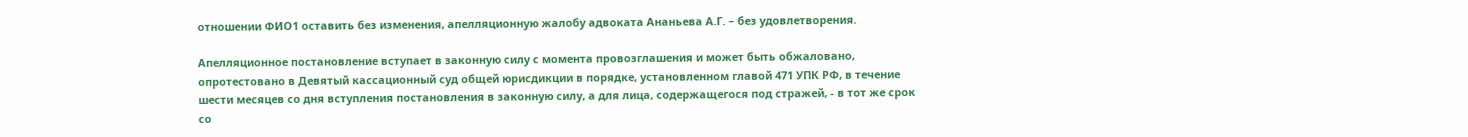отношении ФИО1 оставить без изменения, апелляционную жалобу адвоката Ананьева А.Г. – без удовлетворения.

Апелляционное постановление вступает в законную силу с момента провозглашения и может быть обжаловано, опротестовано в Девятый кассационный суд общей юрисдикции в порядке, установленном главой 471 УПК РФ, в течение шести месяцев со дня вступления постановления в законную силу, а для лица, содержащегося под стражей, - в тот же срок со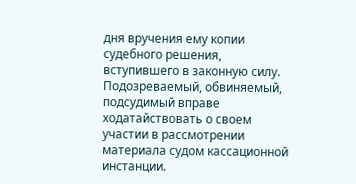дня вручения ему копии судебного решения, вступившего в законную силу. Подозреваемый, обвиняемый, подсудимый вправе ходатайствовать о своем участии в рассмотрении материала судом кассационной инстанции.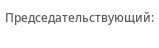Председательствующий: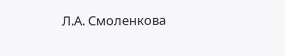Л.А. Смоленкова